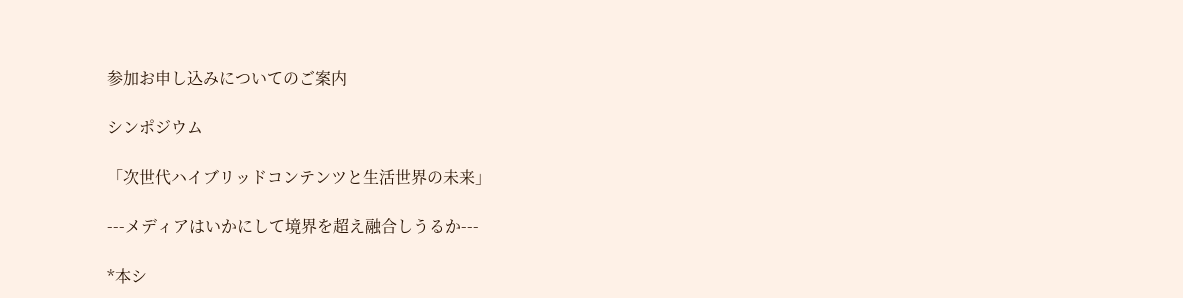参加お申し込みについてのご案内

シンポジウム

「次世代ハイブリッドコンテンツと生活世界の未来」

---メディアはいかにして境界を超え融合しうるか---

*本シ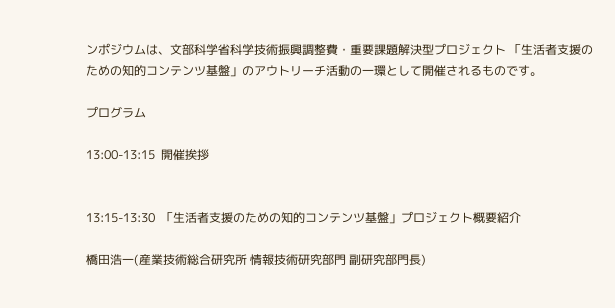ンポジウムは、文部科学省科学技術振興調整費・重要課題解決型プロジェクト 「生活者支援のための知的コンテンツ基盤」のアウトリーチ活動の一環として開催されるものです。

プログラム

13:00-13:15  開催挨拶


13:15-13:30  「生活者支援のための知的コンテンツ基盤」プロジェクト概要紹介

橋田浩一(産業技術総合研究所 情報技術研究部門 副研究部門長)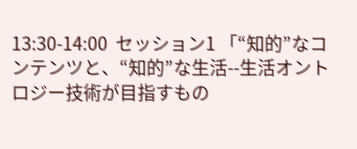13:30-14:00  セッション1 「“知的”なコンテンツと、“知的”な生活--生活オントロジー技術が目指すもの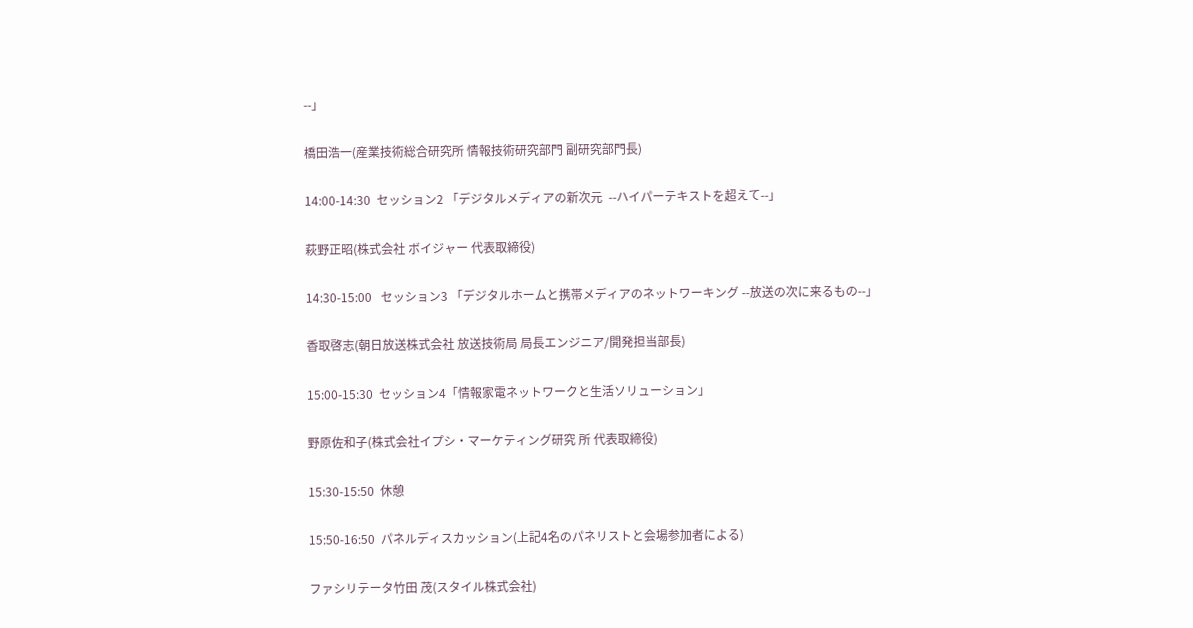--」

橋田浩一(産業技術総合研究所 情報技術研究部門 副研究部門長)

14:00-14:30  セッション2 「デジタルメディアの新次元  --ハイパーテキストを超えて--」

萩野正昭(株式会社 ボイジャー 代表取締役)

14:30-15:00   セッション3 「デジタルホームと携帯メディアのネットワーキング --放送の次に来るもの--」

香取啓志(朝日放送株式会社 放送技術局 局長エンジニア/開発担当部長)

15:00-15:30  セッション4「情報家電ネットワークと生活ソリューション」

野原佐和子(株式会社イプシ・マーケティング研究 所 代表取締役)

15:30-15:50  休憩

15:50-16:50  パネルディスカッション(上記4名のパネリストと会場参加者による)

ファシリテータ竹田 茂(スタイル株式会社)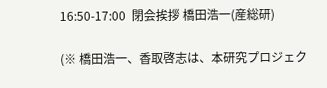16:50-17:00  閉会挨拶 橋田浩一(産総研)

(※ 橋田浩一、香取啓志は、本研究プロジェク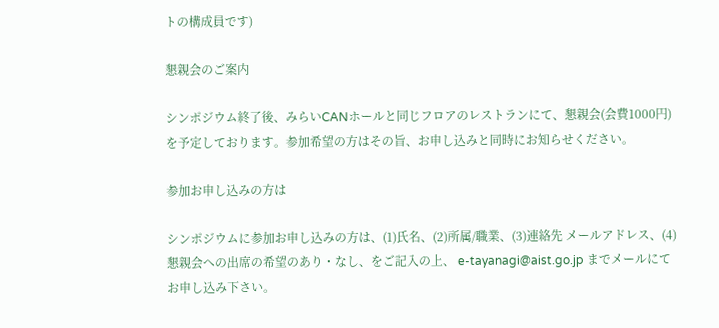トの構成員です)

懇親会のご案内

シンポジウム終了後、みらいCANホールと同じフロアのレストランにて、懇親会(会費1000円) を予定しております。参加希望の方はその旨、お申し込みと同時にお知らせください。

参加お申し込みの方は

シンポジウムに参加お申し込みの方は、(1)氏名、(2)所属/職業、(3)連絡先 メールアドレス、(4)懇親会への出席の希望のあり・なし、をご記入の上、 e-tayanagi@aist.go.jp までメールにてお申し込み下さい。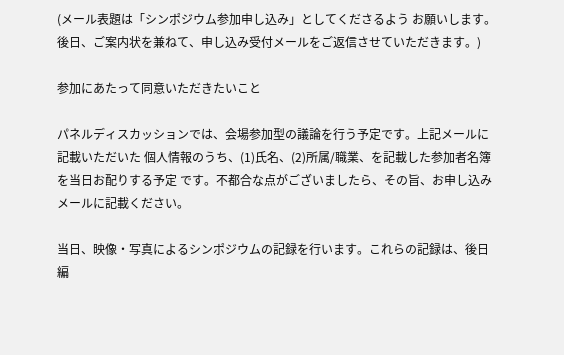(メール表題は「シンポジウム参加申し込み」としてくださるよう お願いします。後日、ご案内状を兼ねて、申し込み受付メールをご返信させていただきます。)

参加にあたって同意いただきたいこと

パネルディスカッションでは、会場参加型の議論を行う予定です。上記メールに記載いただいた 個人情報のうち、(1)氏名、(2)所属/職業、を記載した参加者名簿を当日お配りする予定 です。不都合な点がございましたら、その旨、お申し込みメールに記載ください。

当日、映像・写真によるシンポジウムの記録を行います。これらの記録は、後日編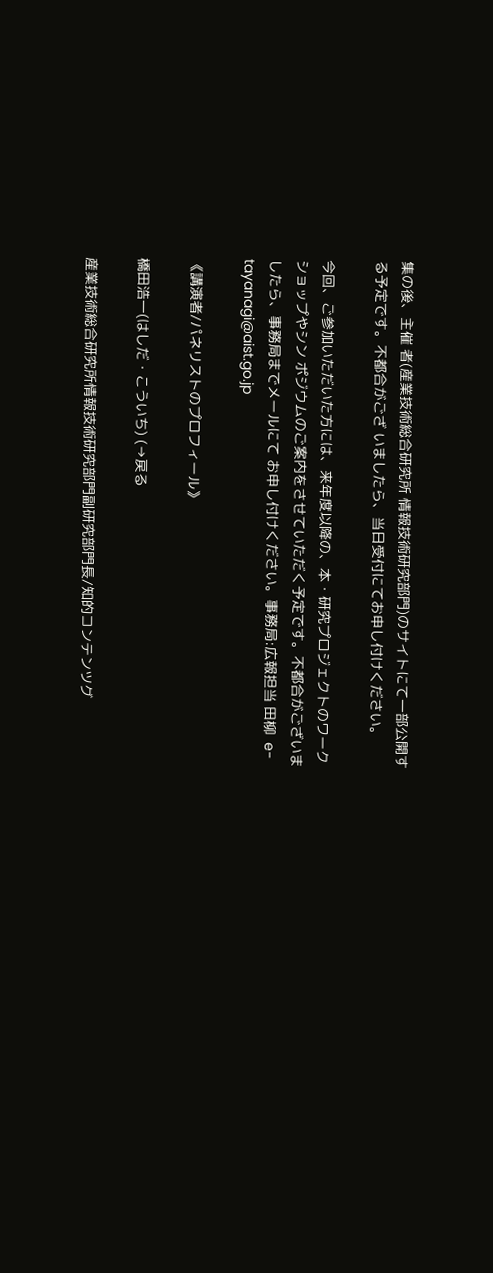集の後、主催 者(産業技術総合研究所 情報技術研究部門)のサイトにて一部公開する予定です。不都合がござ いましたら、当日受付にてお申し付けください。

今回、ご参加いただいた方には、来年度以降の、本・研究プロジェクトのワークショップやシン ポジウムのご案内をさせていただく予定です。不都合がございましたら、事務局までメールにて お申し付けください。事務局:広報担当 田柳  e-tayanagi@aist.go.jp

《講演者/パネリストのプロフィール》

橋田浩一(はしだ・こういち) (→戻る

産業技術総合研究所情報技術研究部門副研究部門長/知的コンテンツグ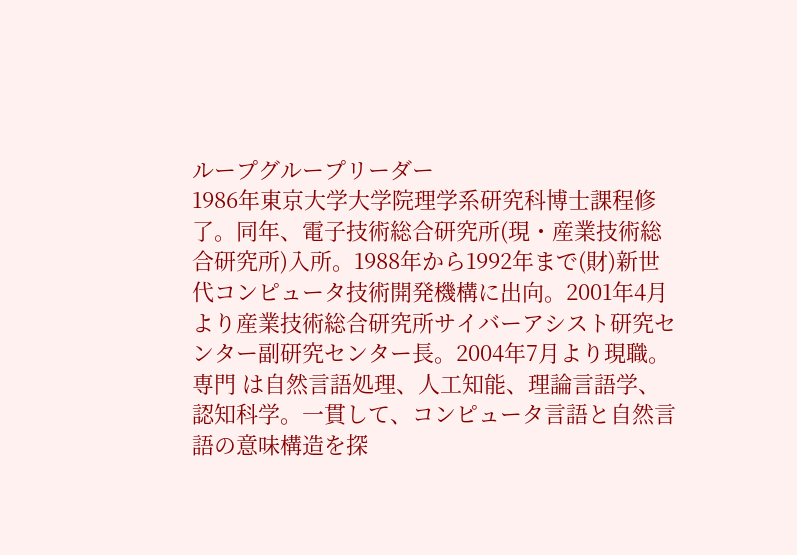ループグループリーダー
1986年東京大学大学院理学系研究科博士課程修了。同年、電子技術総合研究所(現・産業技術総合研究所)入所。1988年から1992年まで(財)新世 代コンピュータ技術開発機構に出向。2001年4月より産業技術総合研究所サイバーアシスト研究センター副研究センター長。2004年7月より現職。専門 は自然言語処理、人工知能、理論言語学、認知科学。一貫して、コンピュータ言語と自然言語の意味構造を探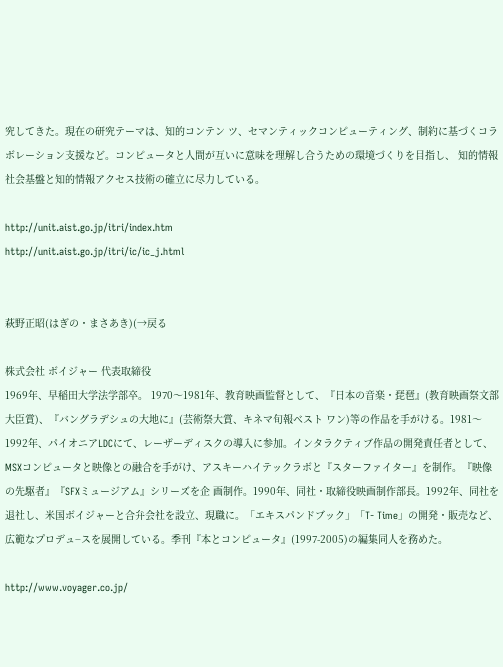究してきた。現在の研究テーマは、知的コンテン ツ、セマンティックコンピューティング、制約に基づくコラボレーション支援など。コンピュータと人間が互いに意味を理解し合うための環境づくりを目指し、 知的情報社会基盤と知的情報アクセス技術の確立に尽力している。

http://unit.aist.go.jp/itri/index.htm
http://unit.aist.go.jp/itri/ic/ic_j.html


萩野正昭(はぎの・まさあき)(→戻る

株式会社 ボイジャー 代表取締役
1969年、早稲田大学法学部卒。 1970〜1981年、教育映画監督として、『日本の音楽・琵琶』(教育映画祭文部大臣賞)、『バングラデシュの大地に』(芸術祭大賞、キネマ旬報ベスト ワン)等の作品を手がける。1981〜1992年、パイオニアLDCにて、レーザーディスクの導入に参加。インタラクティブ作品の開発責任者として、 MSXコンピュータと映像との融合を手がけ、アスキーハイテックラボと『スターファイター』を制作。『映像の先駆者』『SFXミュージアム』シリーズを企 画制作。1990年、同社・取締役映画制作部長。1992年、同社を退社し、米国ボイジャーと合弁会社を設立、現職に。「エキスパンドブック」「T- Time」の開発・販売など、広範なプロデュ−スを展開している。季刊『本とコンピュータ』(1997-2005)の編集同人を務めた。

http://www.voyager.co.jp/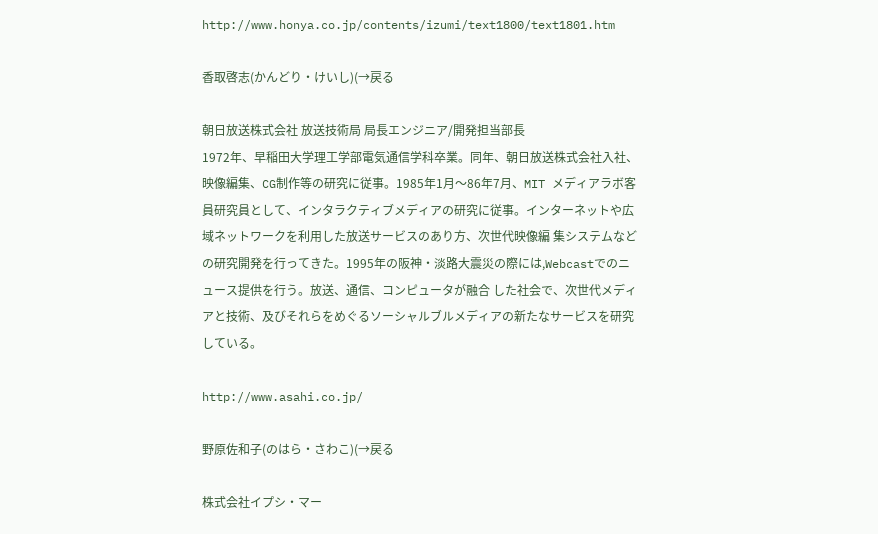http://www.honya.co.jp/contents/izumi/text1800/text1801.htm

香取啓志(かんどり・けいし)(→戻る

朝日放送株式会社 放送技術局 局長エンジニア/開発担当部長
1972年、早稲田大学理工学部電気通信学科卒業。同年、朝日放送株式会社入社、映像編集、CG制作等の研究に従事。1985年1月〜86年7月、MIT メディアラボ客員研究員として、インタラクティブメディアの研究に従事。インターネットや広域ネットワークを利用した放送サービスのあり方、次世代映像編 集システムなどの研究開発を行ってきた。1995年の阪神・淡路大震災の際には,Webcastでのニュース提供を行う。放送、通信、コンピュータが融合 した社会で、次世代メディアと技術、及びそれらをめぐるソーシャルブルメディアの新たなサービスを研究している。

http://www.asahi.co.jp/

野原佐和子(のはら・さわこ)(→戻る

株式会社イプシ・マー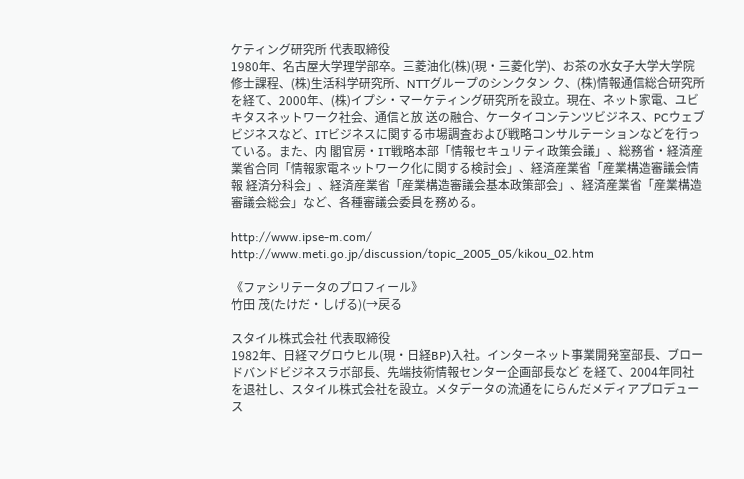ケティング研究所 代表取締役
1980年、名古屋大学理学部卒。三菱油化(株)(現・三菱化学)、お茶の水女子大学大学院修士課程、(株)生活科学研究所、NTTグループのシンクタン ク、(株)情報通信総合研究所を経て、2000年、(株)イプシ・マーケティング研究所を設立。現在、ネット家電、ユビキタスネットワーク社会、通信と放 送の融合、ケータイコンテンツビジネス、PCウェブビジネスなど、ITビジネスに関する市場調査および戦略コンサルテーションなどを行っている。また、内 閣官房・IT戦略本部「情報セキュリティ政策会議」、総務省・経済産業省合同「情報家電ネットワーク化に関する検討会」、経済産業省「産業構造審議会情報 経済分科会」、経済産業省「産業構造審議会基本政策部会」、経済産業省「産業構造審議会総会」など、各種審議会委員を務める。

http://www.ipse-m.com/
http://www.meti.go.jp/discussion/topic_2005_05/kikou_02.htm

《ファシリテータのプロフィール》
竹田 茂(たけだ・しげる)(→戻る

スタイル株式会社 代表取締役
1982年、日経マグロウヒル(現・日経BP)入社。インターネット事業開発室部長、ブロードバンドビジネスラボ部長、先端技術情報センター企画部長など を経て、2004年同社を退社し、スタイル株式会社を設立。メタデータの流通をにらんだメディアプロデュース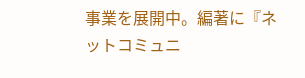事業を展開中。編著に『ネットコミュニ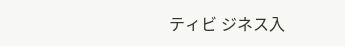ティビ ジネス入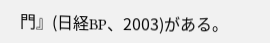門』(日経BP、2003)がある。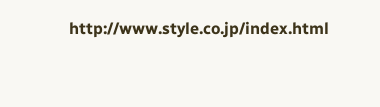http://www.style.co.jp/index.html